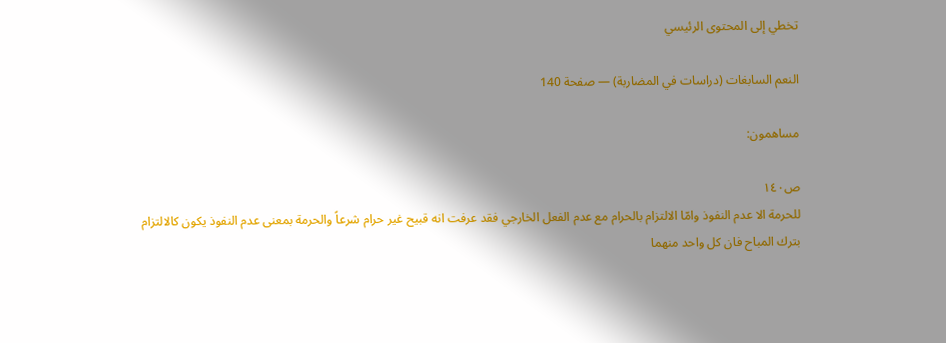تخطي إلى المحتوى الرئيسي

النعم السابغات (دراسات في المضاربة) — صفحة 140

مساهمون:

ص١٤٠
للحرمة الا عدم النفوذ وامّا الالتزام بالحرام مع عدم الفعل الخارجي فقد عرفت انه قبيح غير حرام شرعاً والحرمة بمعنى عدم النفوذ يكون كالالتزام بترك المباح فان كل واحد منهما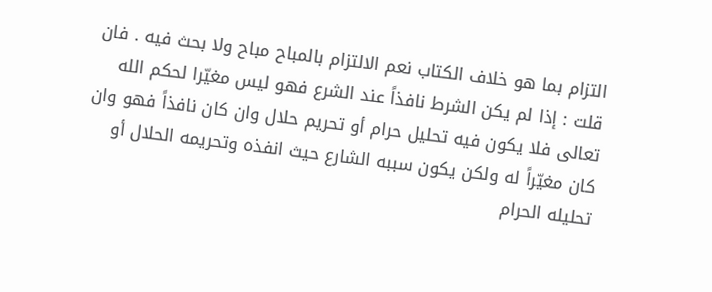التزام بما هو خلاف الكتاب نعم الالتزام بالمباح مباح ولا بحث فيه . فان قلت : إذا لم يكن الشرط نافذاً عند الشرع فهو ليس مغيّرا لحكم الله تعالى فلا يكون فيه تحليل حرام أو تحريم حلال وان كان نافذاً فهو وان كان مغيّراً له ولكن يكون سببه الشارع حيث انفذه وتحريمه الحلال أو تحليله الحرام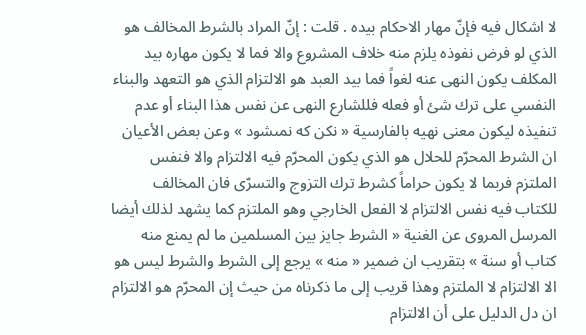لا اشكال فيه فإنّ مهار الاحكام بيده . قلت : إنّ المراد بالشرط المخالف هو الذي لو فرض نفوذه يلزم منه خلاف المشروع والا فما لا يكون مهاره بيد المكلف يكون النهى عنه لغواً فما بيد العبد هو الالتزام الذي هو التعهد والبناء النفسي على ترك شئ أو فعله فللشارع النهى عن نفس هذا البناء أو عدم تنفيذه ليكون معنى نهيه بالفارسية « نكن كه نمىشود » وعن بعض الأعيان ان الشرط المحرّم للحلال هو الذي يكون المحرّم فيه الالتزام والا فنفس الملتزم فربما لا يكون حراماً كشرط ترك التزوج والتسرّى فان المخالف للكتاب فيه نفس الالتزام لا الفعل الخارجي وهو الملتزم كما يشهد لذلك أيضا المرسل المروى عن الغنية « الشرط جايز بين المسلمين ما لم يمنع منه كتاب أو سنة » بتقريب ان ضمير « منه » يرجع إلى الشرط والشرط ليس هو الا الالتزام لا الملتزم وهذا قريب إلى ما ذكرناه من حيث إن المحرّم هو الالتزام ان دل الدليل على أن الالتزام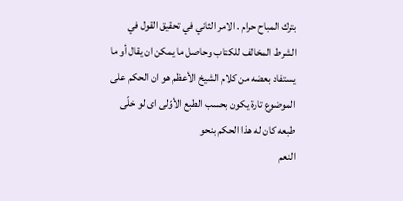بترك المباح حرام . الامر الثاني في تحقيق القول في الشرط المخالف للكتاب وحاصل ما يمكن ان يقال أو ما يستفاد بعضه من كلام الشيخ الأعظم هو ان الحكم على الموضوع تارة يكون بحسب الطبع الأوّلى اى لو خلّى طبعه كان له هذا الحكم بنحو
النعم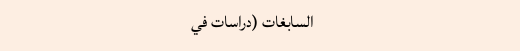السابغات (دراسات في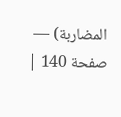المضاربة) — صفحة 140 |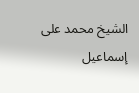الشيخ محمد على إسماعيل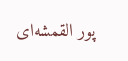پور القمشه‌اى